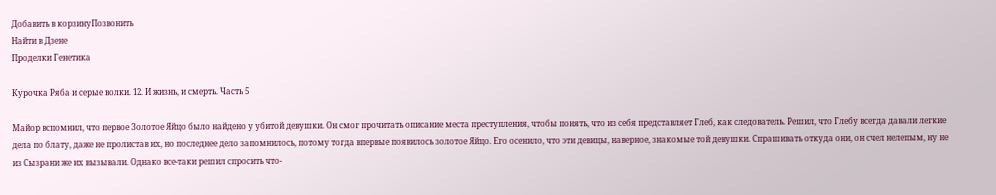Добавить в корзинуПозвонить
Найти в Дзене
Проделки Генетика

Курочка Ряба и серые волки. 12. И жизнь, и смерть. Часть 5

Майор вспомнил, что первое Золотое Яйцо было найдено у убитой девушки. Он смог прочитать описание места преступления, чтобы понять, что из себя представляет Глеб, как следователь. Решил, что Глебу всегда давали легкие дела по блату, даже не пролистав их, но последнее дело запомнилось, потому тогда впервые появилось золотое Яйцо. Его осенило, что эти девицы, наверное, знакомые той девушки. Спрашивать откуда они, он счел нелепым, ну не из Сызрани же их вызывали. Однако все-таки решил спросить что-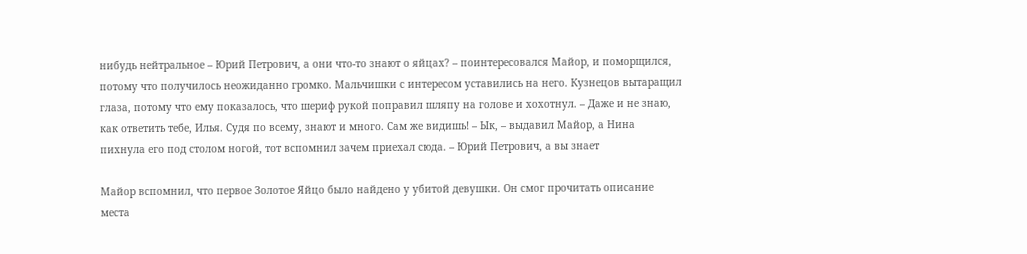нибудь нейтральное – Юрий Петрович, а они что-то знают о яйцах? – поинтересовался Майор, и поморщился, потому что получилось неожиданно громко. Мальчишки с интересом уставились на него. Кузнецов вытаращил глаза, потому что ему показалось, что шериф рукой поправил шляпу на голове и хохотнул. – Даже и не знаю, как ответить тебе, Илья. Судя по всему, знают и много. Сам же видишь! – Ык, – выдавил Майор, а Нина пихнула его под столом ногой, тот вспомнил зачем приехал сюда. – Юрий Петрович, а вы знает

Майор вспомнил, что первое Золотое Яйцо было найдено у убитой девушки. Он смог прочитать описание места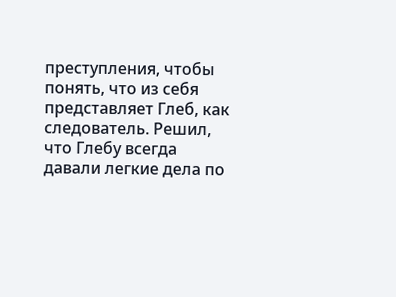преступления, чтобы понять, что из себя представляет Глеб, как следователь. Решил, что Глебу всегда давали легкие дела по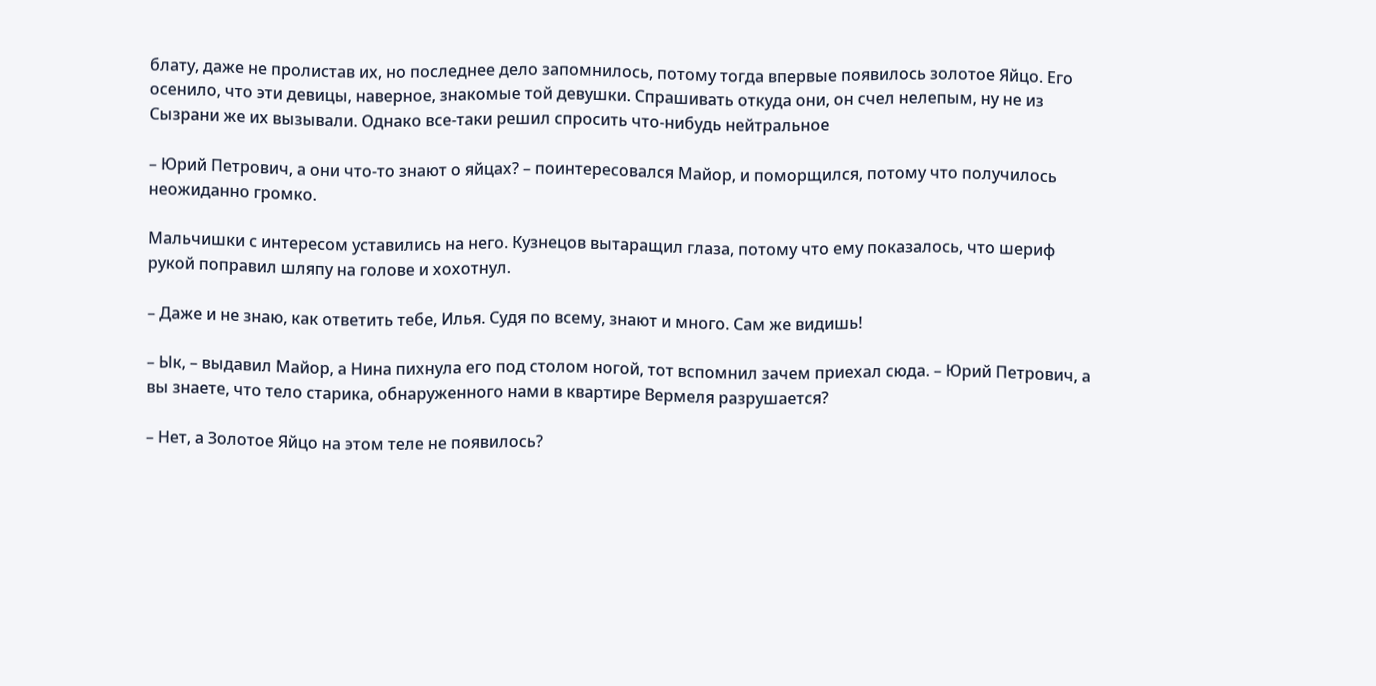блату, даже не пролистав их, но последнее дело запомнилось, потому тогда впервые появилось золотое Яйцо. Его осенило, что эти девицы, наверное, знакомые той девушки. Спрашивать откуда они, он счел нелепым, ну не из Сызрани же их вызывали. Однако все-таки решил спросить что-нибудь нейтральное

– Юрий Петрович, а они что-то знают о яйцах? – поинтересовался Майор, и поморщился, потому что получилось неожиданно громко.

Мальчишки с интересом уставились на него. Кузнецов вытаращил глаза, потому что ему показалось, что шериф рукой поправил шляпу на голове и хохотнул.

– Даже и не знаю, как ответить тебе, Илья. Судя по всему, знают и много. Сам же видишь!

– Ык, – выдавил Майор, а Нина пихнула его под столом ногой, тот вспомнил зачем приехал сюда. – Юрий Петрович, а вы знаете, что тело старика, обнаруженного нами в квартире Вермеля разрушается?

– Нет, а Золотое Яйцо на этом теле не появилось?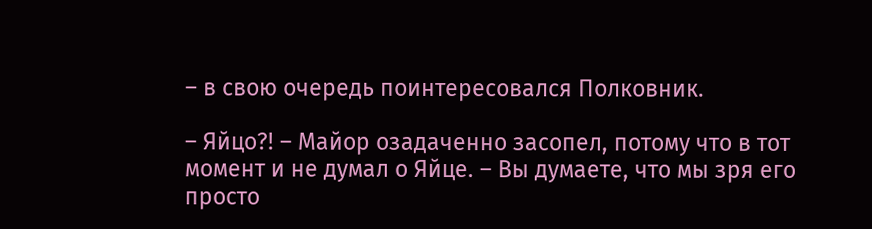– в свою очередь поинтересовался Полковник.

– Яйцо?! – Майор озадаченно засопел, потому что в тот момент и не думал о Яйце. – Вы думаете, что мы зря его просто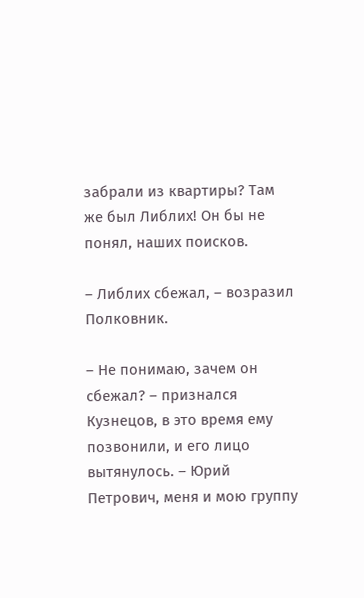забрали из квартиры? Там же был Либлих! Он бы не понял, наших поисков.

– Либлих сбежал, – возразил Полковник.

– Не понимаю, зачем он сбежал? – признался Кузнецов, в это время ему позвонили, и его лицо вытянулось. – Юрий Петрович, меня и мою группу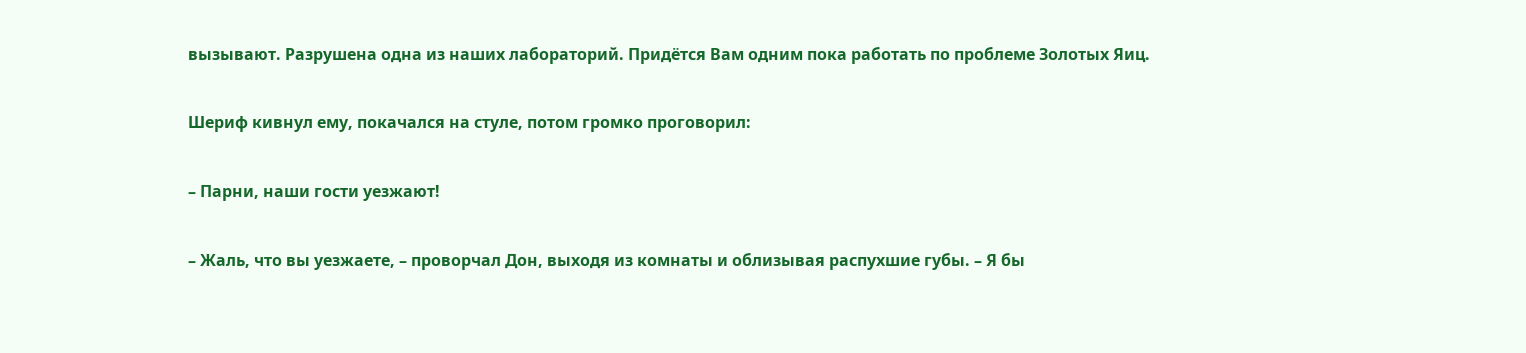вызывают. Разрушена одна из наших лабораторий. Придётся Вам одним пока работать по проблеме Золотых Яиц.

Шериф кивнул ему, покачался на стуле, потом громко проговорил:

– Парни, наши гости уезжают!

– Жаль, что вы уезжаете, – проворчал Дон, выходя из комнаты и облизывая распухшие губы. – Я бы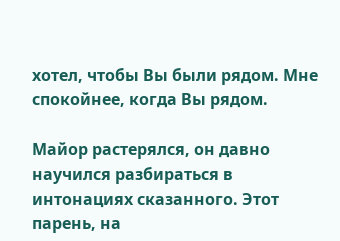хотел, чтобы Вы были рядом. Мне спокойнее, когда Вы рядом.

Майор растерялся, он давно научился разбираться в интонациях сказанного. Этот парень, на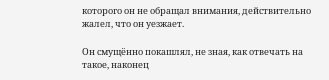которого он не обращал внимания, действительно жалел, что он уезжает.

Он смущённо покашлял, не зная, как отвечать на такое, наконец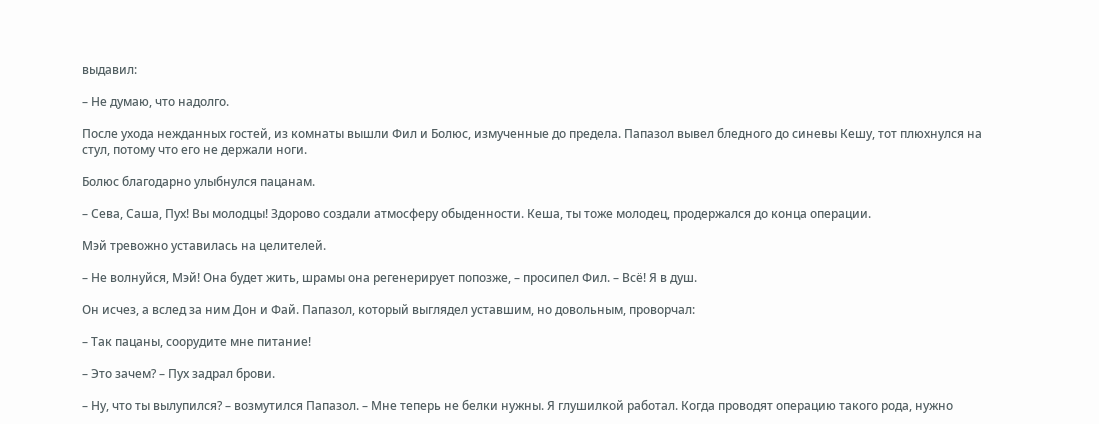выдавил:

– Не думаю, что надолго.

После ухода нежданных гостей, из комнаты вышли Фил и Болюс, измученные до предела. Папазол вывел бледного до синевы Кешу, тот плюхнулся на стул, потому что его не держали ноги.

Болюс благодарно улыбнулся пацанам.

– Сева, Саша, Пух! Вы молодцы! Здорово создали атмосферу обыденности. Кеша, ты тоже молодец, продержался до конца операции.

Мэй тревожно уставилась на целителей.

– Не волнуйся, Мэй! Она будет жить, шрамы она регенерирует попозже, – просипел Фил. – Всё! Я в душ.

Он исчез, а вслед за ним Дон и Фай. Папазол, который выглядел уставшим, но довольным, проворчал:

– Так пацаны, соорудите мне питание!

– Это зачем? – Пух задрал брови.

– Ну, что ты вылупился? – возмутился Папазол. – Мне теперь не белки нужны. Я глушилкой работал. Когда проводят операцию такого рода, нужно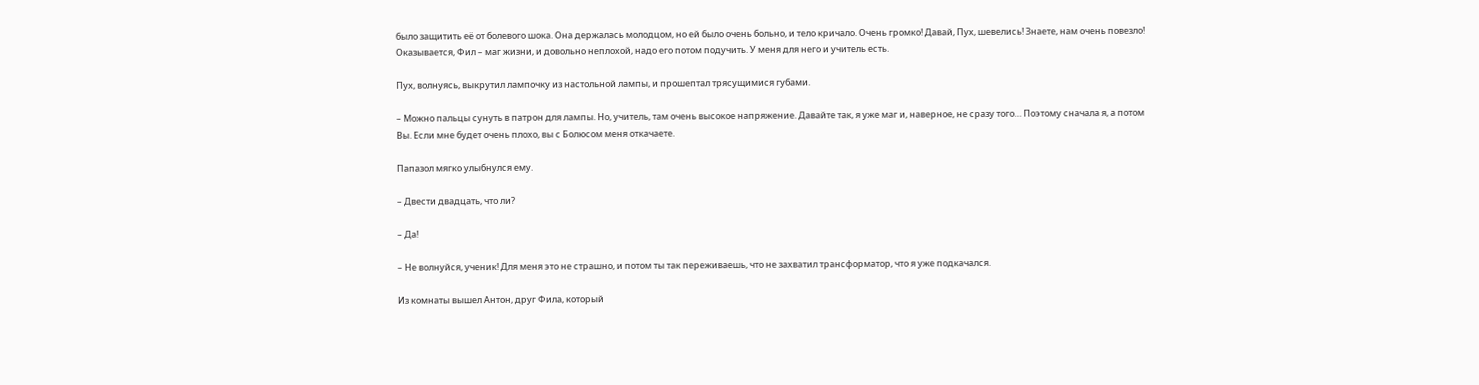было защитить её от болевого шока. Она держалась молодцом, но ей было очень больно, и тело кричало. Очень громко! Давай, Пух, шевелись! Знаете, нам очень повезло! Оказывается, Фил – маг жизни, и довольно неплохой, надо его потом подучить. У меня для него и учитель есть.

Пух, волнуясь, выкрутил лампочку из настольной лампы, и прошептал трясущимися губами.

– Можно пальцы сунуть в патрон для лампы. Но, учитель, там очень высокое напряжение. Давайте так, я уже маг и, наверное, не сразу того… Поэтому сначала я, а потом Вы. Если мне будет очень плохо, вы с Болюсом меня откачаете.

Папазол мягко улыбнулся ему.

– Двести двадцать, что ли?

– Да!

– Не волнуйся, ученик! Для меня это не страшно, и потом ты так переживаешь, что не захватил трансформатор, что я уже подкачался.

Из комнаты вышел Антон, друг Фила, который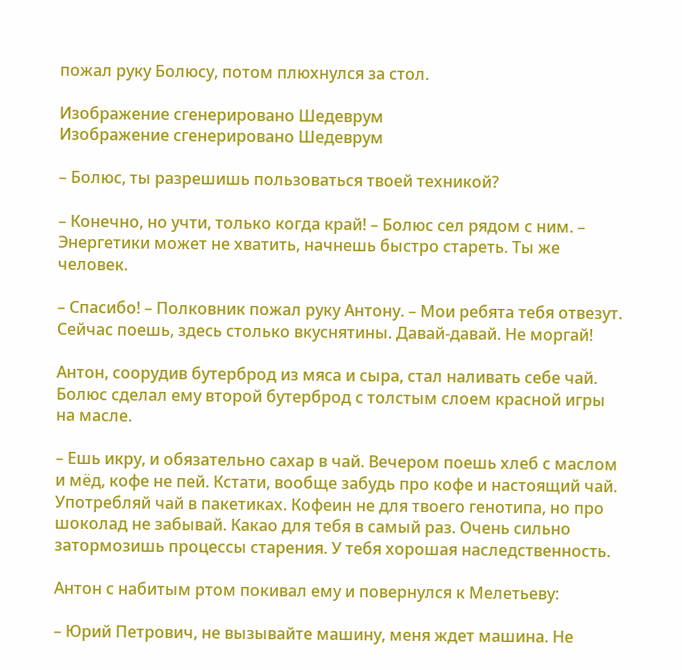пожал руку Болюсу, потом плюхнулся за стол.

Изображение сгенерировано Шедеврум
Изображение сгенерировано Шедеврум

– Болюс, ты разрешишь пользоваться твоей техникой?

– Конечно, но учти, только когда край! – Болюс сел рядом с ним. – Энергетики может не хватить, начнешь быстро стареть. Ты же человек.

– Спасибо! – Полковник пожал руку Антону. – Мои ребята тебя отвезут. Сейчас поешь, здесь столько вкуснятины. Давай-давай. Не моргай!

Антон, соорудив бутерброд из мяса и сыра, стал наливать себе чай. Болюс сделал ему второй бутерброд с толстым слоем красной игры на масле.

– Ешь икру, и обязательно сахар в чай. Вечером поешь хлеб с маслом и мёд, кофе не пей. Кстати, вообще забудь про кофе и настоящий чай. Употребляй чай в пакетиках. Кофеин не для твоего генотипа, но про шоколад не забывай. Какао для тебя в самый раз. Очень сильно затормозишь процессы старения. У тебя хорошая наследственность.

Антон с набитым ртом покивал ему и повернулся к Мелетьеву:

– Юрий Петрович, не вызывайте машину, меня ждет машина. Не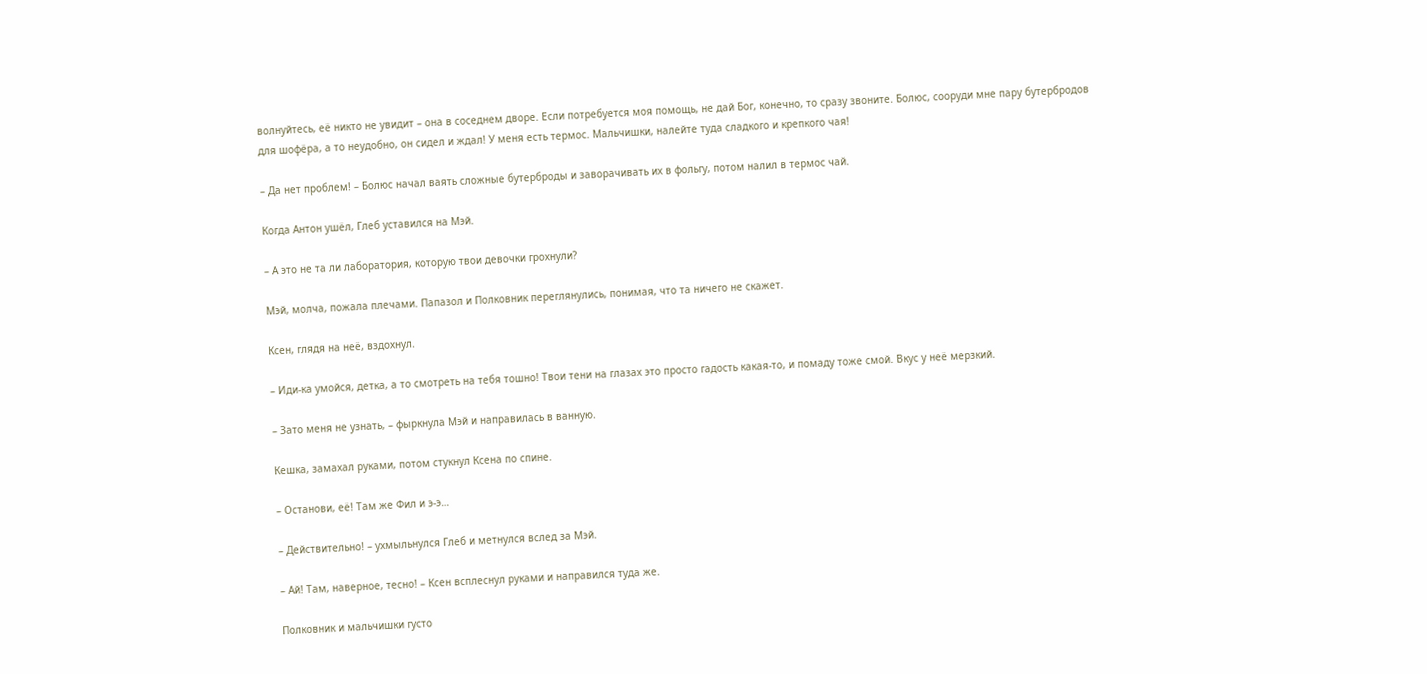волнуйтесь, её никто не увидит – она в соседнем дворе. Если потребуется моя помощь, не дай Бог, конечно, то сразу звоните. Болюс, сооруди мне пару бутербродов для шофёра, а то неудобно, он сидел и ждал! У меня есть термос. Мальчишки, налейте туда сладкого и крепкого чая!

– Да нет проблем! – Болюс начал ваять сложные бутерброды и заворачивать их в фольгу, потом налил в термос чай.

Когда Антон ушёл, Глеб уставился на Мэй.

– А это не та ли лаборатория, которую твои девочки грохнули?

Мэй, молча, пожала плечами. Папазол и Полковник переглянулись, понимая, что та ничего не скажет.

Ксен, глядя на неё, вздохнул.

– Иди-ка умойся, детка, а то смотреть на тебя тошно! Твои тени на глазах это просто гадость какая-то, и помаду тоже смой. Вкус у неё мерзкий.

– Зато меня не узнать, – фыркнула Мэй и направилась в ванную.

Кешка, замахал руками, потом стукнул Ксена по спине.

– Останови, её! Там же Фил и э-э…

– Действительно! – ухмыльнулся Глеб и метнулся вслед за Мэй.

– Ай! Там, наверное, тесно! – Ксен всплеснул руками и направился туда же.

Полковник и мальчишки густо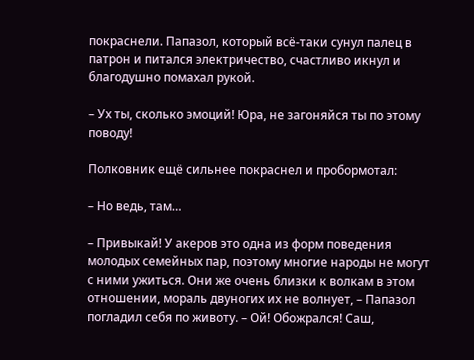покраснели. Папазол, который всё-таки сунул палец в патрон и питался электричество, счастливо икнул и благодушно помахал рукой.

– Ух ты, сколько эмоций! Юра, не загоняйся ты по этому поводу!

Полковник ещё сильнее покраснел и пробормотал:

– Но ведь, там…

– Привыкай! У акеров это одна из форм поведения молодых семейных пар, поэтому многие народы не могут с ними ужиться. Они же очень близки к волкам в этом отношении, мораль двуногих их не волнует, – Папазол погладил себя по животу. – Ой! Обожрался! Саш,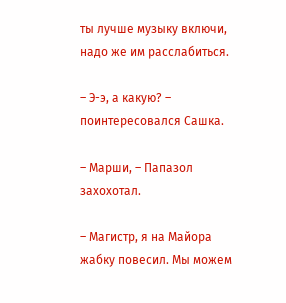ты лучше музыку включи, надо же им расслабиться.

– Э-э, а какую? – поинтересовался Сашка.

– Марши, – Папазол захохотал.

– Магистр, я на Майора жабку повесил. Мы можем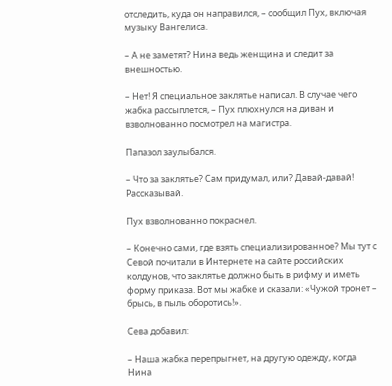отследить, куда он направился, – сообщил Пух, включая музыку Вангелиса.

– А не заметят? Нина ведь женщина и следит за внешностью.

– Нет! Я специальное заклятье написал. В случае чего жабка рассыплется, – Пух плюхнулся на диван и взволнованно посмотрел на магистра.

Папазол заулыбался.

– Что за заклятье? Сам придумал, или? Давай-давай! Рассказывай.

Пух взволнованно покраснел.

– Конечно сами, где взять специализированное? Мы тут с Севой почитали в Интернете на сайте российских колдунов, что заклятье должно быть в рифму и иметь форму приказа. Вот мы жабке и сказали: «Чужой тронет – брысь, в пыль оборотись!».

Сева добавил:

– Наша жабка перепрыгнет, на другую одежду, когда Нина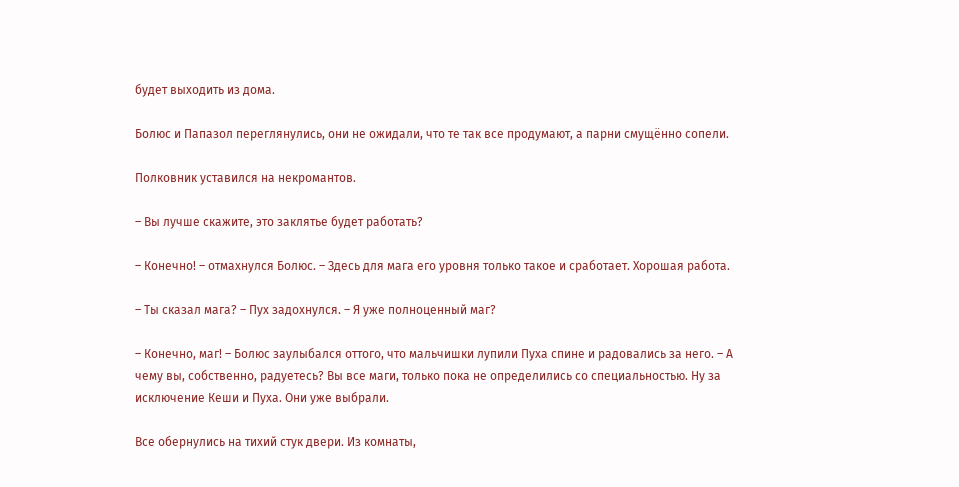будет выходить из дома.

Болюс и Папазол переглянулись, они не ожидали, что те так все продумают, а парни смущённо сопели.

Полковник уставился на некромантов.

– Вы лучше скажите, это заклятье будет работать?

– Конечно! – отмахнулся Болюс. – Здесь для мага его уровня только такое и сработает. Хорошая работа.

– Ты сказал мага? – Пух задохнулся. – Я уже полноценный маг?

– Конечно, маг! – Болюс заулыбался оттого, что мальчишки лупили Пуха спине и радовались за него. – А чему вы, собственно, радуетесь? Вы все маги, только пока не определились со специальностью. Ну за исключение Кеши и Пуха. Они уже выбрали.

Все обернулись на тихий стук двери. Из комнаты,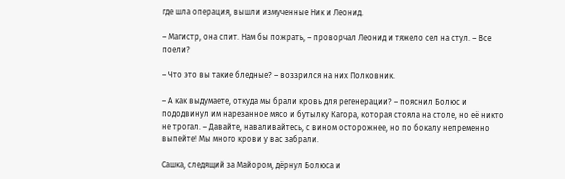где шла операция, вышли измученные Ник и Леонид.

– Магистр, она спит. Нам бы пoжpaть, – проворчал Леонид и тяжело сел на стул. – Все поели?

– Что это вы такие бледные? – воззрился на них Полковник.

– А как выдумаете, откуда мы брали кровь для регенерации? – пояснил Болюс и пододвинул им нарезанное мясо и бутылку Кагора, которая стояла на столе, но её никто не трогал. – Давайте, наваливайтесь, с вином осторожнее, но по бокалу непременно выпейте! Мы много крови у вас забрали.

Сашка, следящий за Майором, дёрнул Болюса и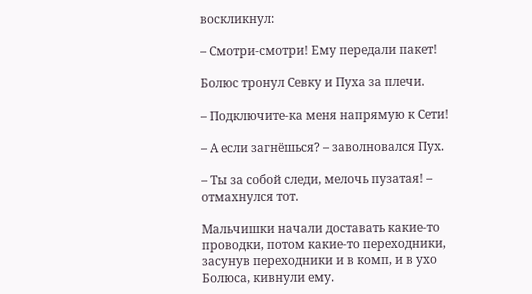воскликнул:

– Смотри-смотри! Ему передали пакет!

Болюс тронул Севку и Пуха за плечи.

– Подключите-ка меня напрямую к Сети!

– А если загнёшься? – заволновался Пух.

– Ты за собой следи, мелочь пузатая! – отмахнулся тот.

Мальчишки начали доставать какие-то проводки, потом какие-то переходники, засунув переходники и в комп, и в ухо Болюса, кивнули ему.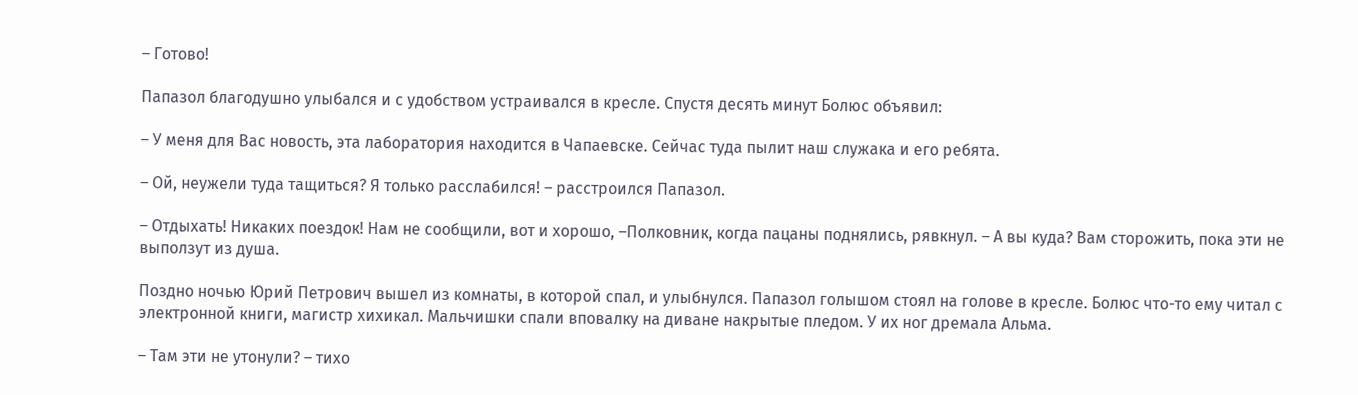– Готово!

Папазол благодушно улыбался и с удобством устраивался в кресле. Спустя десять минут Болюс объявил:

– У меня для Вас новость, эта лаборатория находится в Чапаевске. Сейчас туда пылит наш служака и его ребята.

– Ой, неужели туда тащиться? Я только расслабился! – расстроился Папазол.

– Отдыхать! Никаких поездок! Нам не сообщили, вот и хорошо, –Полковник, когда пацаны поднялись, рявкнул. – А вы куда? Вам сторожить, пока эти не выползут из душа.

Поздно ночью Юрий Петрович вышел из комнаты, в которой спал, и улыбнулся. Папазол голышом стоял на голове в кресле. Болюс что-то ему читал с электронной книги, магистр хихикал. Мальчишки спали вповалку на диване накрытые пледом. У их ног дремала Альма.

– Там эти не утонули? – тихо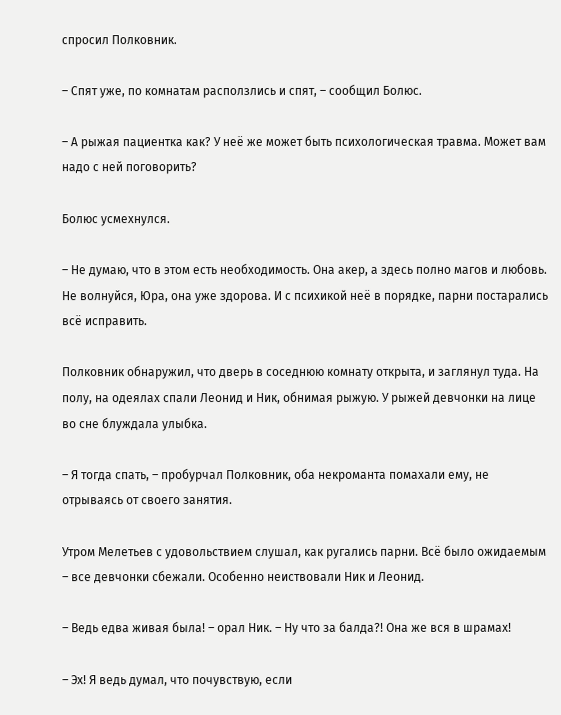спросил Полковник.

– Спят уже, по комнатам расползлись и спят, – сообщил Болюс.

– А рыжая пациентка как? У неё же может быть психологическая травма. Может вам надо с ней поговорить?

Болюс усмехнулся.

– Не думаю, что в этом есть необходимость. Она акер, а здесь полно магов и любовь. Не волнуйся, Юра, она уже здорова. И с психикой неё в порядке, парни постарались всё исправить.

Полковник обнаружил, что дверь в соседнюю комнату открыта, и заглянул туда. На полу, на одеялах спали Леонид и Ник, обнимая рыжую. У рыжей девчонки на лице во сне блуждала улыбка.

– Я тогда спать, – пробурчал Полковник, оба некроманта помахали ему, не отрываясь от своего занятия.

Утром Мелетьев с удовольствием слушал, как ругались парни. Всё было ожидаемым – все девчонки сбежали. Особенно неиствовали Ник и Леонид.

– Ведь едва живая была! – орал Ник. – Ну что за балда?! Она же вся в шрамах!

– Эх! Я ведь думал, что почувствую, если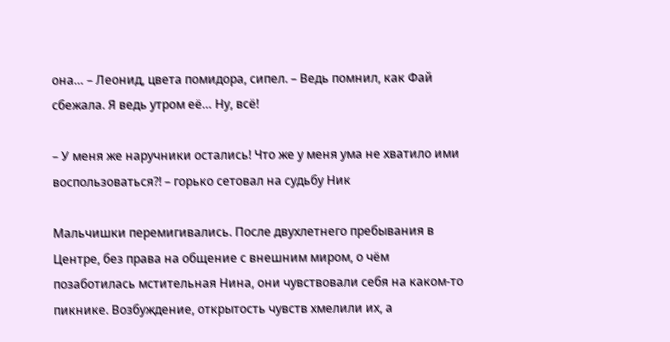она… – Леонид, цвета помидора, сипел. – Ведь помнил, как Фай сбежала. Я ведь утром её… Ну, всё!

– У меня же наручники остались! Что же у меня ума не хватило ими воспользоваться?! – горько сетовал на судьбу Ник

Мальчишки перемигивались. После двухлетнего пребывания в Центре, без права на общение с внешним миром, о чём позаботилась мстительная Нина, они чувствовали себя на каком-то пикнике. Возбуждение, открытость чувств хмелили их, а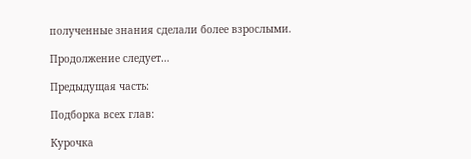полученные знания сделали более взрослыми.

Продолжение следует…

Предыдущая часть:

Подборка всех глав:

Курочка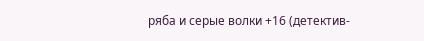ряба и серые волки +16 (детектив-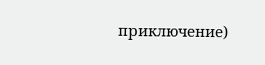приключение)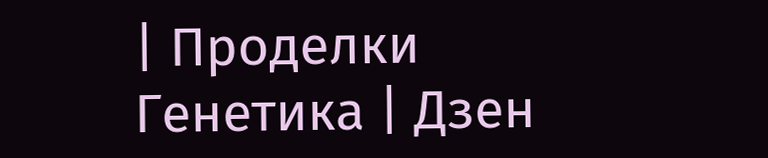| Проделки Генетика | Дзен